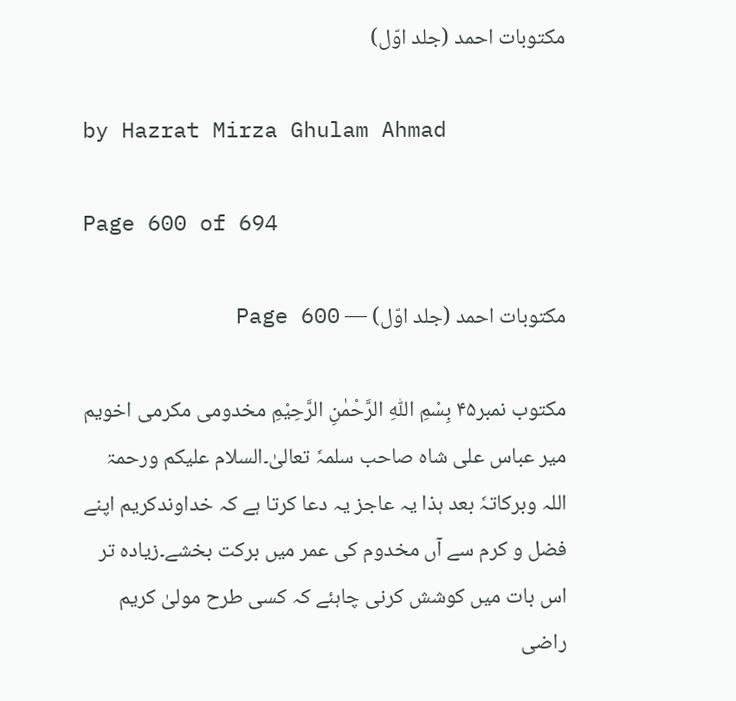مکتوبات احمد (جلد اوّل)

by Hazrat Mirza Ghulam Ahmad

Page 600 of 694

مکتوبات احمد (جلد اوّل) — Page 600

مکتوب نمبر۴۵ بِسْمِ اللّٰہِ الرَّحْمٰنِ الرَّحِیْمِ مخدومی مکرمی اخویم میر عباس علی شاہ صاحب سلمہٗ تعالیٰ۔السلام علیکم ورحمۃ اللہ وبرکاتہٗ بعد ہذا یہ عاجز یہ دعا کرتا ہے کہ خداوندکریم اپنے فضل و کرم سے آں مخدوم کی عمر میں برکت بخشے۔زیادہ تر اس بات میں کوشش کرنی چاہئے کہ کسی طرح مولیٰ کریم راضی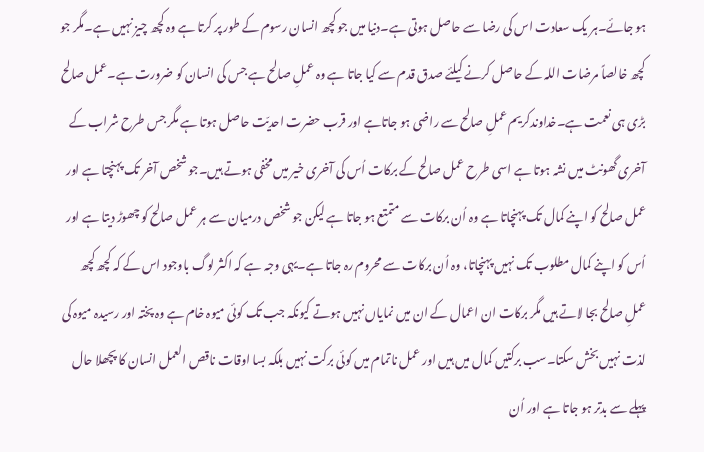ہو جائے۔ہر یک سعادت اس کی رضا سے حاصل ہوتی ہے۔دنیا میں جو کچھ انسان رسوم کے طور پر کرتا ہے وہ کچھ چیز نہیں ہے۔مگر جو کچھ خالصاً مرضات اللہ کے حاصل کرنے کیلئے صدق قدم سے کیا جاتا ہے وہ عملِ صالح ہے جس کی انسان کو ضرورت ہے۔عمل صالح بڑی ہی نعمت ہے۔خداوندکریم عملِ صالح سے راضی ہو جاتاہے اور قرب حضرت احدیّت حاصل ہوتا ہے مگر جس طرح شراب کے آخری گھونٹ میں نشہ ہوتا ہے اسی طرح عمل صالح کے برکات اُس کی آخری خیر میں مخفی ہوتے ہیں۔جو شخص آخر تک پہنچتا ہے اور عمل صالح کو اپنے کمال تک پہنچاتا ہے وہ اُن برکات سے متمتع ہو جاتا ہے لیکن جو شخص درمیان سے ہر عمل صالح کو چھوڑ دیتا ہے اور اُس کو اپنے کمال مطلوب تک نہیں پہنچاتا، وہ اُن برکات سے محروم رہ جاتا ہے۔یہی وجہ ہے کہ اکثر لوگ باوجود اس کے کہ کچھ کچھ عملِ صالح بجا لاتے ہیں مگر برکات ان اعمال کے ان میں نمایاں نہیں ہوتے کیونکہ جب تک کوئی میوہ خام ہے وہ پختہ اور رسیدہ میوہ کی لذت نہیں بخش سکتا۔سب برکتیں کمال میں ہیں اور عمل ناتمام میں کوئی برکت نہیں بلکہ بسا اوقات ناقص العمل انسان کا پچھلا حال پہلے سے بدتر ہو جاتا ہے اور اُن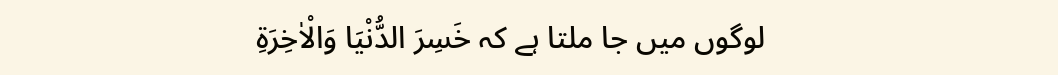لوگوں میں جا ملتا ہے کہ خَسِرَ الدُّنْیَا وَالْاٰخِرَۃِ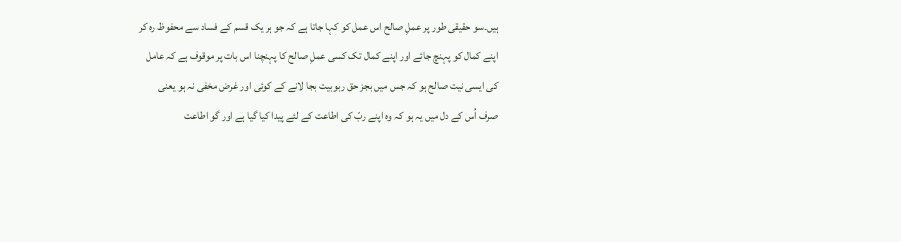ہیں۔سو حقیقی طور پر عملِ صالح اس عمل کو کہا جاتا ہے کہ جو ہر یک قسم کے فساد سے محفوظ رہ کر اپنے کمال کو پہنچ جائے اور اپنے کمال تک کسی عملِ صالح کا پہنچنا اس بات پر موقوف ہے کہ عامل کی ایسی نیت صالح ہو کہ جس میں بجز حق ربوبیت بجا لانے کے کوئی اور غرض مخفی نہ ہو یعنی صرف اُس کے دل میں یہ ہو کہ وہ اپنے ربّ کی اطاعت کے لئے پیدا کیا گیا ہے اور گو اطاعت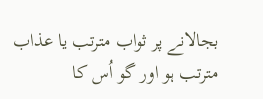بجالانے پر ثواب مترتب یا عذاب مترتب ہو اور گو اُس کا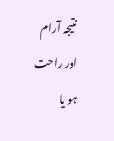نتیجہ آرام اور راحت ہو یا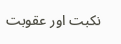نکبت اور عقوبت